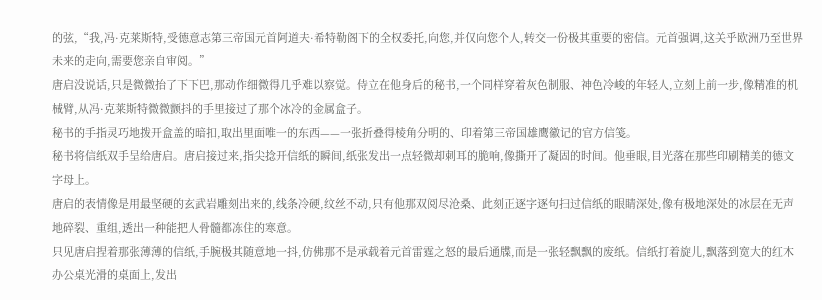的弦,“我,冯·克莱斯特,受德意志第三帝国元首阿道夫·希特勒阁下的全权委托,向您,并仅向您个人,转交一份极其重要的密信。元首强调,这关乎欧洲乃至世界未来的走向,需要您亲自审阅。”
唐启没说话,只是微微抬了下下巴,那动作细微得几乎难以察觉。侍立在他身后的秘书,一个同样穿着灰色制服、神色冷峻的年轻人,立刻上前一步,像精准的机械臂,从冯·克莱斯特微微颤抖的手里接过了那个冰冷的金属盒子。
秘书的手指灵巧地拨开盒盖的暗扣,取出里面唯一的东西——一张折叠得棱角分明的、印着第三帝国雄鹰徽记的官方信笺。
秘书将信纸双手呈给唐启。唐启接过来,指尖捻开信纸的瞬间,纸张发出一点轻微却刺耳的脆响,像撕开了凝固的时间。他垂眼,目光落在那些印刷精美的德文字母上。
唐启的表情像是用最坚硬的玄武岩雕刻出来的,线条冷硬,纹丝不动,只有他那双阅尽沧桑、此刻正逐字逐句扫过信纸的眼睛深处,像有极地深处的冰层在无声地碎裂、重组,透出一种能把人骨髓都冻住的寒意。
只见唐启捏着那张薄薄的信纸,手腕极其随意地一抖,仿佛那不是承载着元首雷霆之怒的最后通牒,而是一张轻飘飘的废纸。信纸打着旋儿,飘落到宽大的红木办公桌光滑的桌面上,发出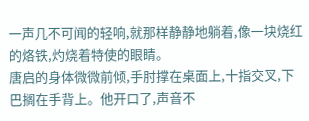一声几不可闻的轻响,就那样静静地躺着,像一块烧红的烙铁,灼烧着特使的眼睛。
唐启的身体微微前倾,手肘撑在桌面上,十指交叉,下巴搁在手背上。他开口了,声音不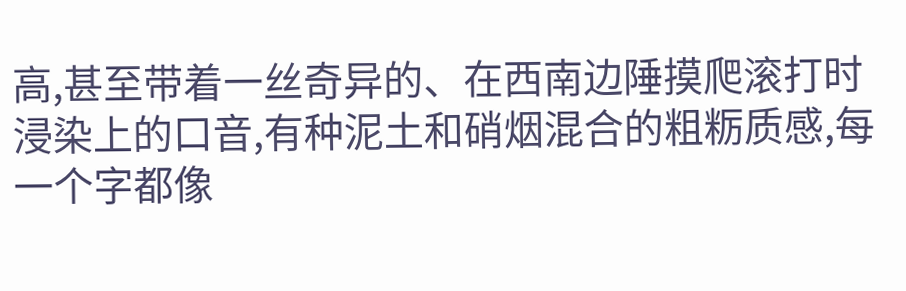高,甚至带着一丝奇异的、在西南边陲摸爬滚打时浸染上的口音,有种泥土和硝烟混合的粗粝质感,每一个字都像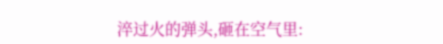淬过火的弹头,砸在空气里: